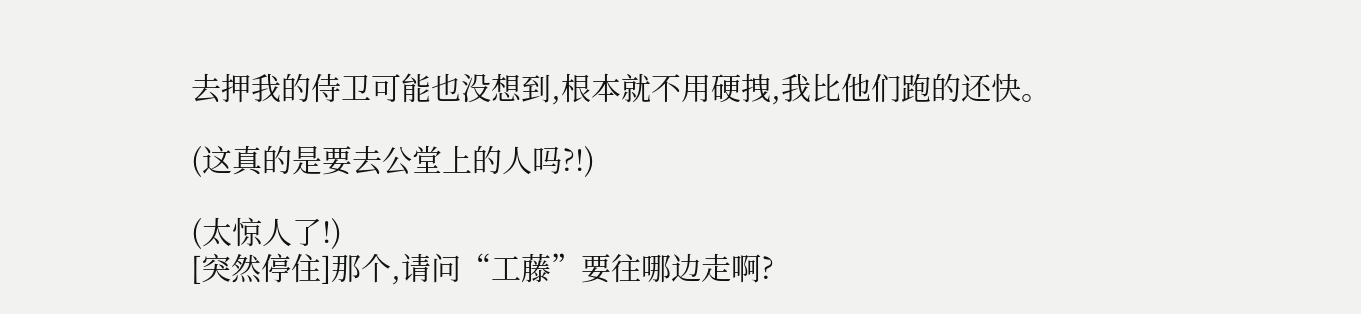去押我的侍卫可能也没想到,根本就不用硬拽,我比他们跑的还快。

(这真的是要去公堂上的人吗?!)

(太惊人了!)
[突然停住]那个,请问“工藤”要往哪边走啊?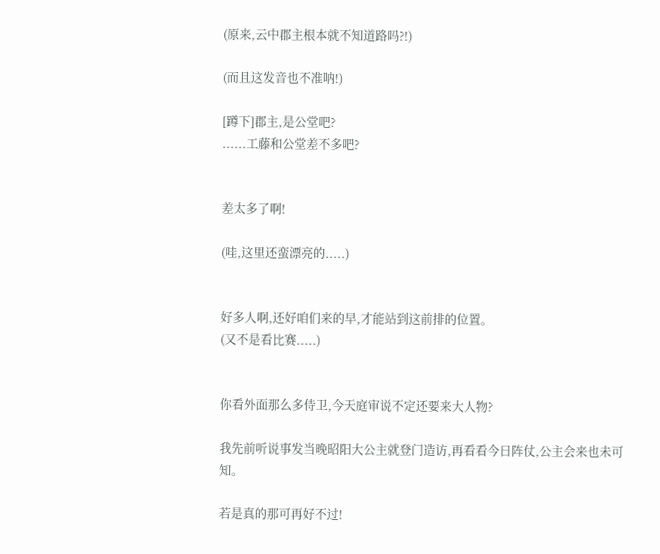(原来,云中郡主根本就不知道路吗?!)

(而且这发音也不准呐!)

[蹲下]郡主,是公堂吧?
......工藤和公堂差不多吧?


差太多了啊!

(哇,这里还蛮漂亮的.....)


好多人啊,还好咱们来的早,才能站到这前排的位置。
(又不是看比赛.....)


你看外面那么多侍卫,今天庭审说不定还要来大人物?

我先前听说事发当晚昭阳大公主就登门造访,再看看今日阵仗,公主会来也未可知。

若是真的那可再好不过!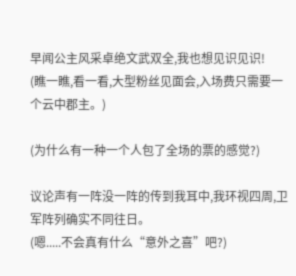早闻公主风采卓绝文武双全,我也想见识见识!
(瞧一瞧,看一看,大型粉丝见面会,入场费只需要一个云中郡主。)

(为什么有一种一个人包了全场的票的感觉?)

议论声有一阵没一阵的传到我耳中,我环视四周,卫军阵列确实不同往日。
(嗯.....不会真有什么“意外之喜”吧?)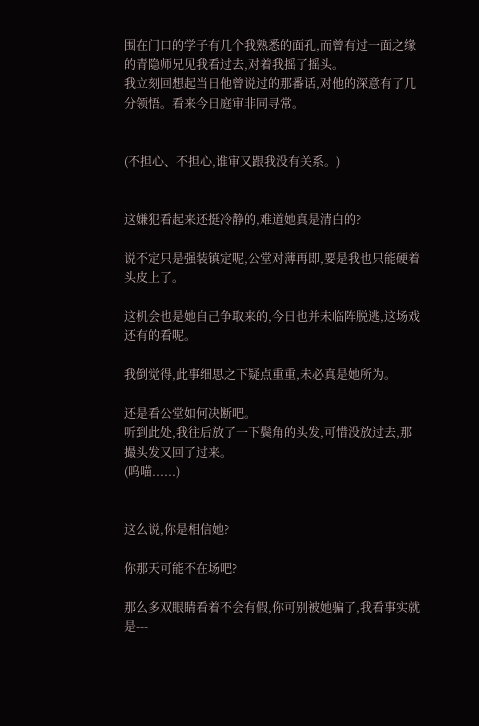围在门口的学子有几个我熟悉的面孔,而曾有过一面之缘的青隐师兄见我看过去,对着我摇了摇头。
我立刻回想起当日他曾说过的那番话,对他的深意有了几分领悟。看来今日庭审非同寻常。


(不担心、不担心,谁审又跟我没有关系。)


这嫌犯看起来还挺冷静的,难道她真是清白的?

说不定只是强装镇定呢,公堂对薄再即,要是我也只能硬着头皮上了。

这机会也是她自己争取来的,今日也并未临阵脱逃,这场戏还有的看呢。

我倒觉得,此事细思之下疑点重重,未必真是她所为。

还是看公堂如何决断吧。
听到此处,我往后放了一下鬓角的头发,可惜没放过去,那撮头发又回了过来。
(呜喵......)


这么说,你是相信她?

你那天可能不在场吧?

那么多双眼睛看着不会有假,你可别被她骗了,我看事实就是---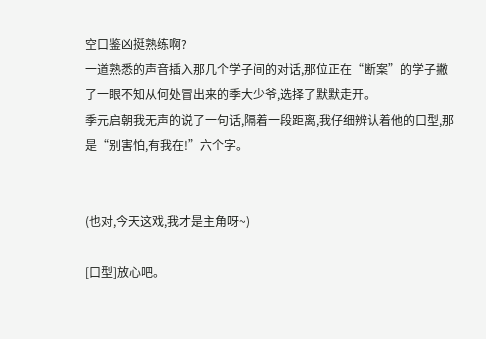空口鉴凶挺熟练啊?
一道熟悉的声音插入那几个学子间的对话,那位正在“断案”的学子撇了一眼不知从何处冒出来的季大少爷,选择了默默走开。
季元启朝我无声的说了一句话,隔着一段距离,我仔细辨认着他的口型,那是“别害怕,有我在!”六个字。


(也对,今天这戏,我才是主角呀~)

[口型]放心吧。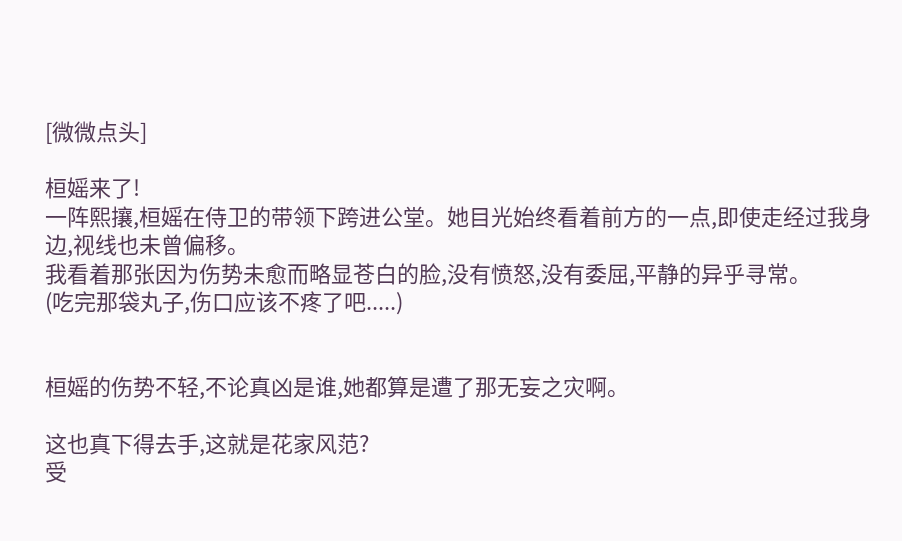[微微点头]

桓媱来了!
一阵熙攘,桓媱在侍卫的带领下跨进公堂。她目光始终看着前方的一点,即使走经过我身边,视线也未曾偏移。
我看着那张因为伤势未愈而略显苍白的脸,没有愤怒,没有委屈,平静的异乎寻常。
(吃完那袋丸子,伤口应该不疼了吧.....)


桓媱的伤势不轻,不论真凶是谁,她都算是遭了那无妄之灾啊。

这也真下得去手,这就是花家风范?
受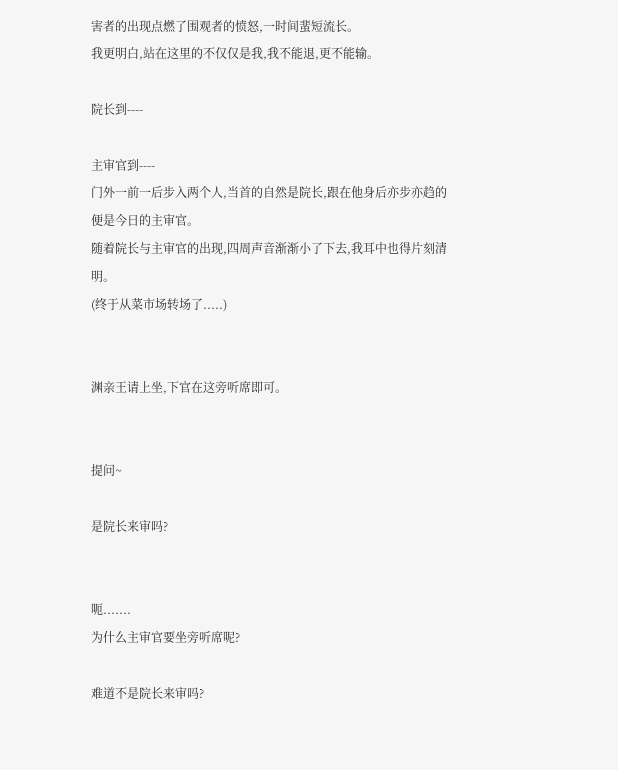害者的出现点燃了围观者的愤怒,一时间蜚短流长。
我更明白,站在这里的不仅仅是我,我不能退,更不能输。

院长到----

主审官到----
门外一前一后步入两个人,当首的自然是院长,跟在他身后亦步亦趋的便是今日的主审官。
随着院长与主审官的出现,四周声音渐渐小了下去,我耳中也得片刻清明。
(终于从菜市场转场了.....)


渊亲王请上坐,下官在这旁听席即可。


提问~

是院长来审吗?


呃.......
为什么主审官要坐旁听席呢?

难道不是院长来审吗?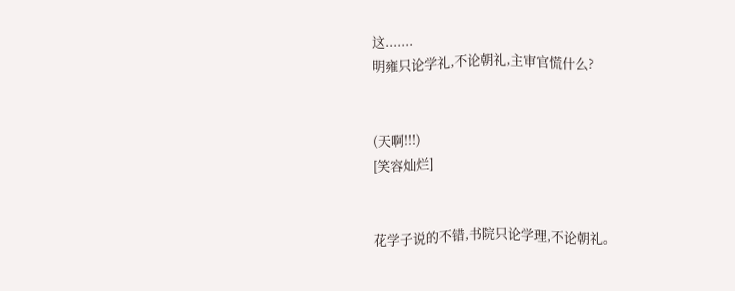这.......
明雍只论学礼,不论朝礼,主审官慌什么?


(天啊!!!)
[笑容灿烂]


花学子说的不错,书院只论学理,不论朝礼。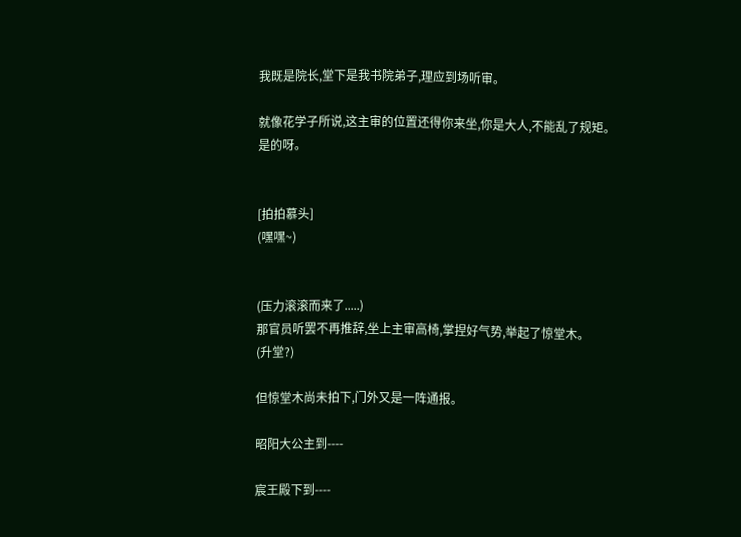我既是院长,堂下是我书院弟子,理应到场听审。

就像花学子所说,这主审的位置还得你来坐,你是大人,不能乱了规矩。
是的呀。


[拍拍慕头]
(嘿嘿~)


(压力滚滚而来了.....)
那官员听罢不再推辞,坐上主审高椅,掌捏好气势,举起了惊堂木。
(升堂?)

但惊堂木尚未拍下,门外又是一阵通报。

昭阳大公主到----

宸王殿下到----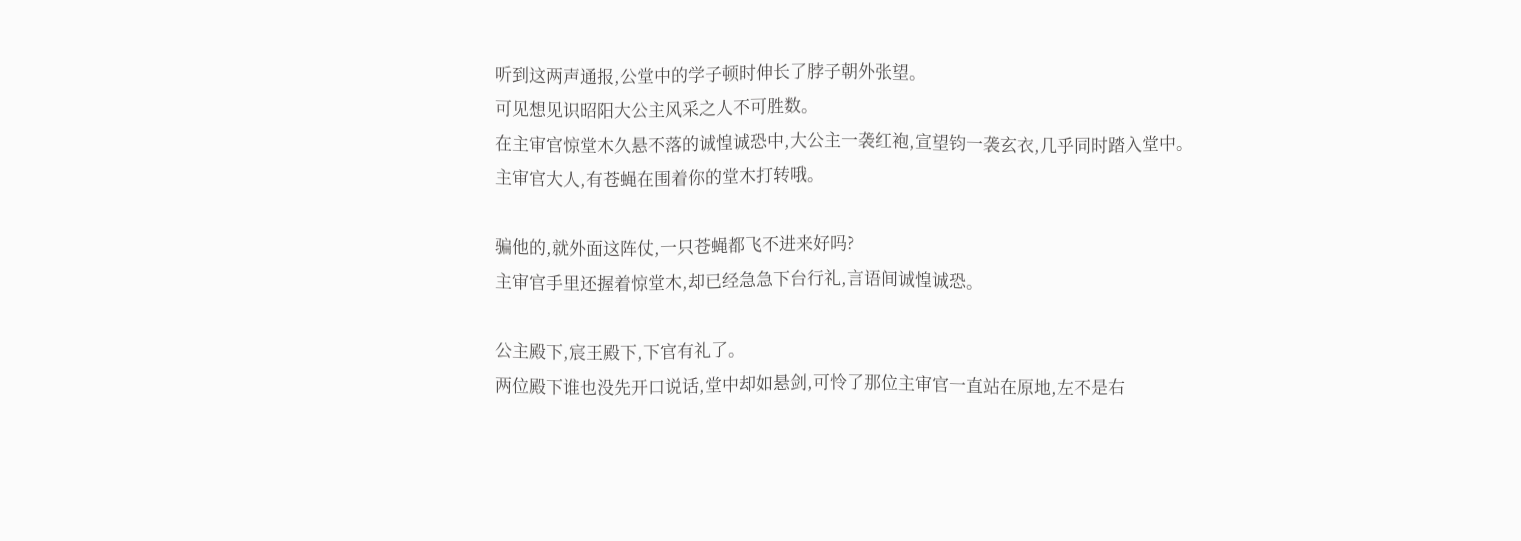听到这两声通报,公堂中的学子顿时伸长了脖子朝外张望。
可见想见识昭阳大公主风采之人不可胜数。
在主审官惊堂木久悬不落的诚惶诚恐中,大公主一袭红袍,宣望钧一袭玄衣,几乎同时踏入堂中。
主审官大人,有苍蝇在围着你的堂木打转哦。

骗他的,就外面这阵仗,一只苍蝇都飞不进来好吗?
主审官手里还握着惊堂木,却已经急急下台行礼,言语间诚惶诚恐。

公主殿下,宸王殿下,下官有礼了。
两位殿下谁也没先开口说话,堂中却如悬剑,可怜了那位主审官一直站在原地,左不是右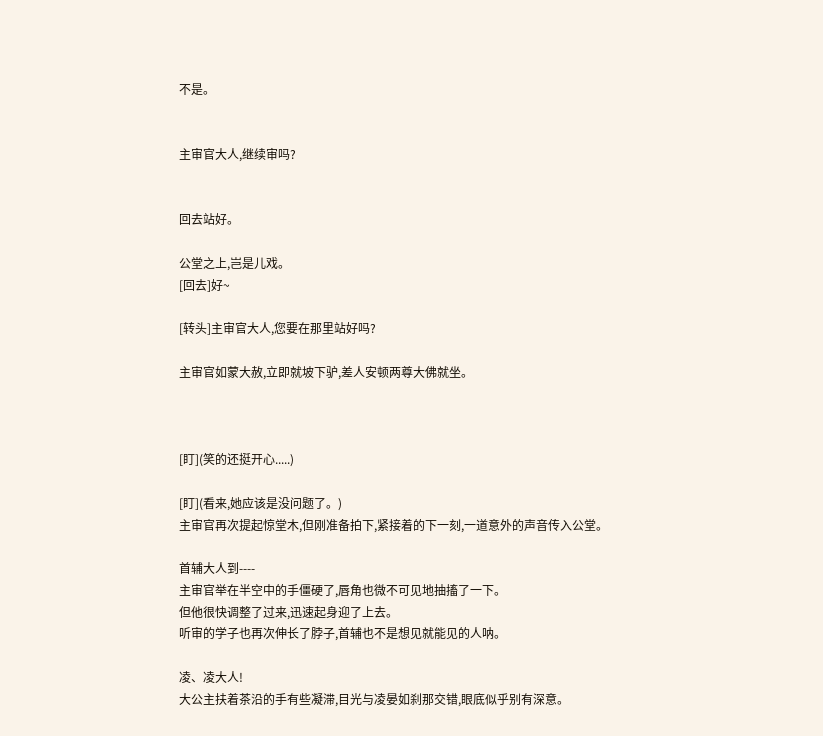不是。


主审官大人,继续审吗?


回去站好。

公堂之上,岂是儿戏。
[回去]好~

[转头]主审官大人,您要在那里站好吗?

主审官如蒙大赦,立即就坡下驴,差人安顿两尊大佛就坐。



[盯](笑的还挺开心.....)

[盯](看来,她应该是没问题了。)
主审官再次提起惊堂木,但刚准备拍下,紧接着的下一刻,一道意外的声音传入公堂。

首辅大人到----
主审官举在半空中的手僵硬了,唇角也微不可见地抽搐了一下。
但他很快调整了过来,迅速起身迎了上去。
听审的学子也再次伸长了脖子,首辅也不是想见就能见的人呐。

凌、凌大人!
大公主扶着茶沿的手有些凝滞,目光与凌晏如刹那交错,眼底似乎别有深意。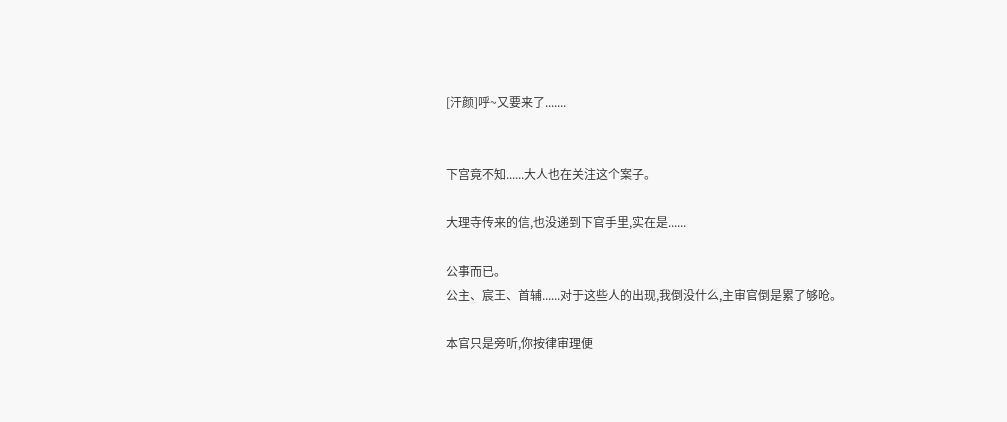[汗颜]呼~又要来了.......


下宫竟不知......大人也在关注这个案子。

大理寺传来的信,也没递到下官手里,实在是......

公事而已。
公主、宸王、首辅......对于这些人的出现,我倒没什么,主审官倒是累了够呛。

本官只是旁听,你按律审理便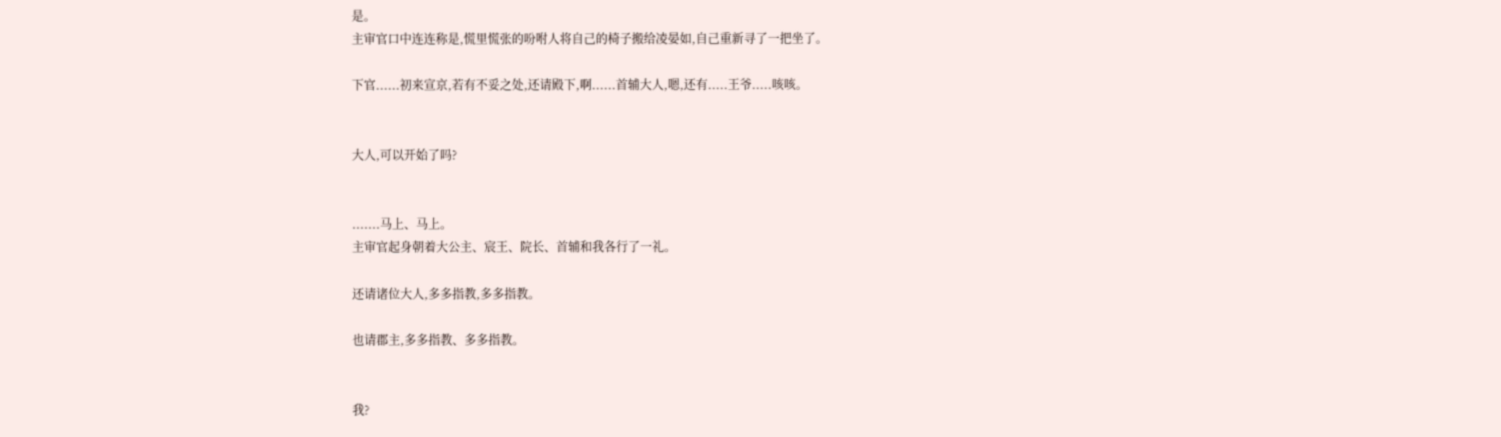是。
主审官口中连连称是,慌里慌张的吩咐人将自己的椅子搬给凌晏如,自己重新寻了一把坐了。

下官......初来宣京,若有不妥之处,还请殿下,啊......首辅大人,嗯,还有.....王爷.....咳咳。


大人,可以开始了吗?


.......马上、马上。
主审官起身朝着大公主、宸王、院长、首辅和我各行了一礼。

还请诸位大人,多多指教,多多指教。

也请郡主,多多指教、多多指教。


我?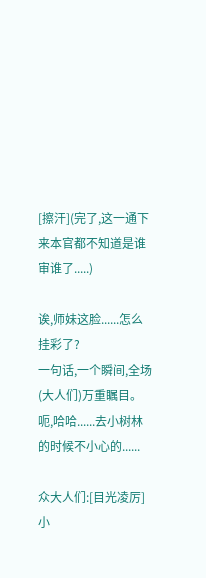[擦汗](完了,这一通下来本官都不知道是谁审谁了.....)

诶,师妹这脸......怎么挂彩了?
一句话,一个瞬间,全场(大人们)万重瞩目。
呃,哈哈......去小树林的时候不小心的......

众大人们:[目光凌厉]小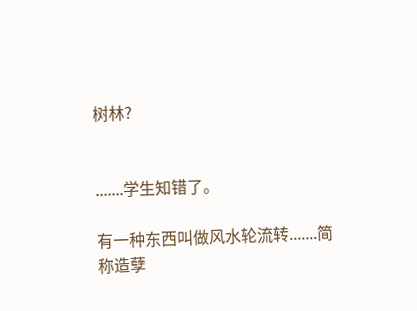树林?


.......学生知错了。

有一种东西叫做风水轮流转.......简称造孽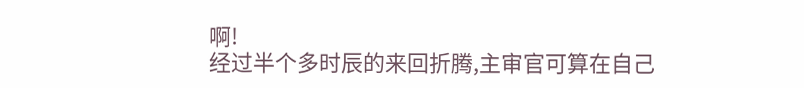啊!
经过半个多时辰的来回折腾,主审官可算在自己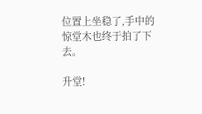位置上坐稳了,手中的惊堂木也终于拍了下去。

升堂!